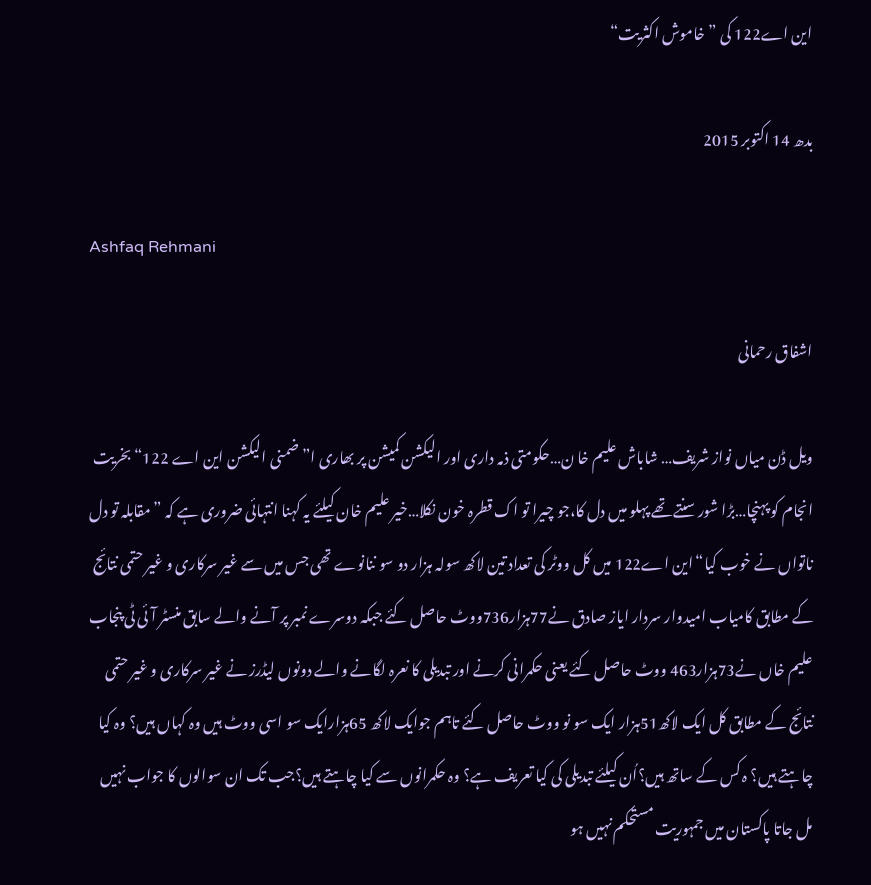این اے122 کی ”خاموش اکثریت“

بدھ 14 اکتوبر 2015

Ashfaq Rehmani

اشفاق رحمانی

ویل ڈن میاں نواز شریف… شاباش علیم خا ن…حکومتی ذمہ داری اور الیکشن کمیشن پر بھاری ا”ضمنی الیکشن این اے 122“ بخریت انجام کو پہنچا…بڑا شور سنتے تھے پہلو میں دل کا،جو چیرا تو اک قطرہ خون نکلا…خیر علیم خان کیلئے یہ کہنا انتہائی ضروری ہے کہ ” مقابلہ تو دل ناتواں نے خوب کیا“این اے122 میں کل ووٹر کی تعداد تین لاکھ سولہ ہزار دو سو ننانوے تھی جس میں سے غیر سرکاری و غیر حتمی نتائج کے مطابق کامیاب امیدوار سردار ایاز صادق نے77ہزار736ووٹ حاصل کئے جبکہ دوسرے نمبر پر آنے والے سابق منسٹر آئی ٹی پنجاب علیم خاں نے73ہزار463 ووٹ حاصل کئے یعنی حکمرانی کرنے اور تبدیلی کا نعرہ لگانے والے دونوں لیڈرز نے غیر سرکاری و غیر حتمی نتائج کے مطابق کل ایک لاکھ51ہزار ایک سو نو ووٹ حاصل کئے تاہم جوایک لاکھ 65ہزارایک سو اسی ووٹ ہیں وہ کہاں ہیں؟ وہ کیا چاہتے ہیں؟ ہ کس کے ساتھ ہیں؟اُن کیلئے تبدیلی کی کیا تعریف ہے؟ وہ حکمرانوں سے کیا چاہتے ہیں؟جب تک ان سوالوں کا جواب نہیں مل جاتا پاکستان میں جمہوریت مستحکم نہیں ہو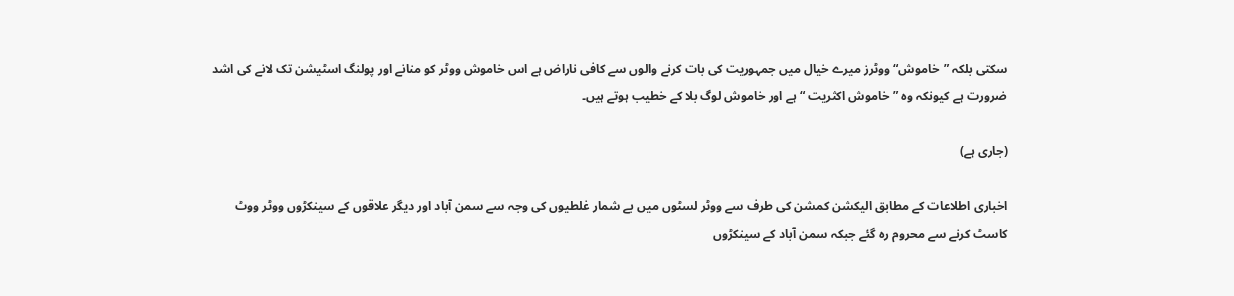سکتی بلکہ ”خاموش“ ووٹرز میرے خیال میں جمہوریت کی بات کرنے والوں سے کافی ناراض ہے اس خاموش ووٹر کو منانے اور پولنگ اسٹیشن تک لانے کی اشد ضرورت ہے کیونکہ وہ ”خاموش اکثریت “ہے اور خاموش لوگ بلا کے خطیب ہوتے ہیں۔

(جاری ہے)

اخباری اطلاعات کے مطابق الیکشن کمشن کی طرف سے ووٹر لسٹوں میں بے شمار غلطیوں کی وجہ سے سمن آباد اور دیگر علاقوں کے سینکڑوں ووٹر ووٹ کاسٹ کرنے سے محروم رہ گئے جبکہ سمن آباد کے سینکڑوں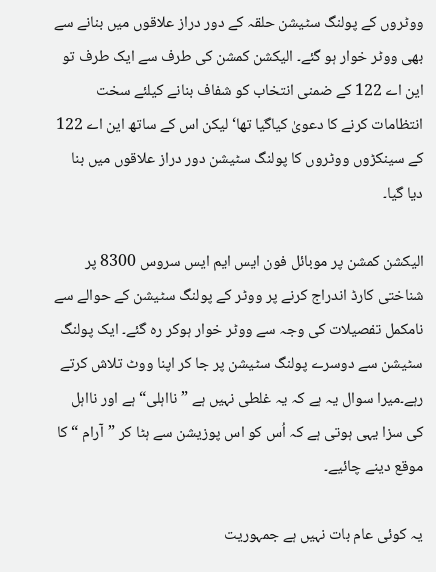ووٹروں کے پولنگ سٹیشن حلقہ کے دور دراز علاقوں میں بنانے سے بھی ووٹر خوار ہو گئے۔ الیکشن کمشن کی طرف سے ایک طرف تو این اے 122 کے ضمنی انتخاب کو شفاف بنانے کیلئے سخت انتظامات کرنے کا دعویٰ کیاگیا تھا‘ لیکن اس کے ساتھ این اے 122 کے سینکڑوں ووٹروں کا پولنگ سٹیشن دور دراز علاقوں میں بنا دیا گیا۔

الیکشن کمشن پر موبائل فون ایس ایم ایس سروس 8300 پر شناختی کارڈ اندراج کرنے پر ووٹر کے پولنگ سٹیشن کے حوالے سے نامکمل تفصیلات کی وجہ سے ووٹر خوار ہوکر رہ گئے۔ ایک پولنگ سٹیشن سے دوسرے پولنگ سٹیشن پر جا کر اپنا ووٹ تلاش کرتے رہے۔میرا سوال یہ ہے کہ یہ غلطی نہیں ہے ”نااہلی“ ہے اور نااہل کی سزا یہی ہوتی ہے کہ اُس کو اس پوزیشن سے ہٹا کر ”آرام “ کا موقع دینے چائیے۔

یہ کوئی عام بات نہیں ہے جمہوریت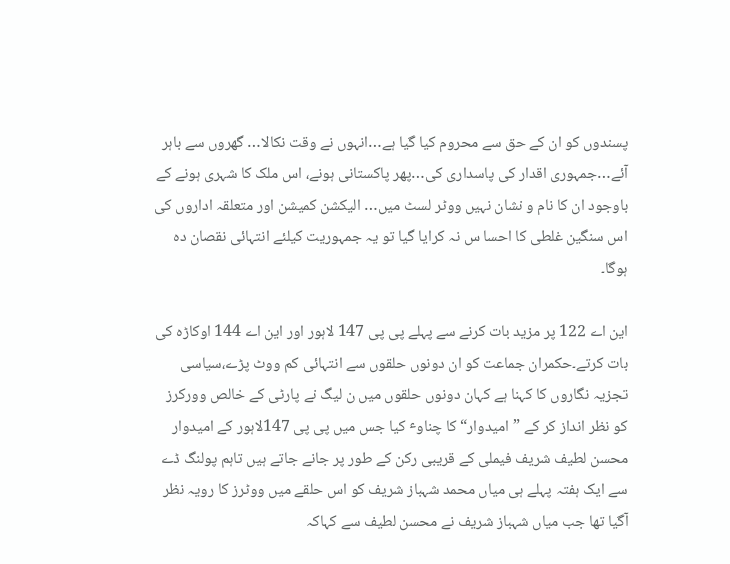پسندوں کو ان کے حق سے محروم کیا گیا ہے…انہوں نے وقت نکالا… گھروں سے باہر آئے…جمہوری اقدار کی پاسداری کی…پھر پاکستانی ہونے، اس ملک کا شہری ہونے کے باوجود ان کا نام و نشان نہیں ووٹر لسٹ میں… الیکشن کمیشن اور متعلقہ اداروں کی اس سنگین غلطی کا احسا س نہ کرایا گیا تو یہ جمہوریت کیلئے انتہائی نقصان دہ ہوگا۔

این اے 122 پر مزید بات کرنے سے پہلے پی پی 147 لاہور اور این اے 144 اوکاڑہ کی بات کرتے۔حکمران جماعت کو ان دونوں حلقوں سے انتہائی کم ووٹ پڑے،سیاسی تجزیہ نگاروں کا کہنا ہے کہان دونوں حلقوں میں ن لیگ نے پارٹی کے خالص وورکرز کو نظر انداز کر کے ”امیدوار“ کا چناوٴ کیا جس میں پی پی 147لاہور کے امیدوار محسن لطیف شریف فیملی کے قریبی رکن کے طور پر جانے جاتے ہیں تاہم پولنگ ڈے سے ایک ہفتہ پہلے ہی میاں محمد شہباز شریف کو اس حلقے میں ووٹرز کا رویہ نظر آگیا تھا جب میاں شہباز شریف نے محسن لطیف سے کہاکہ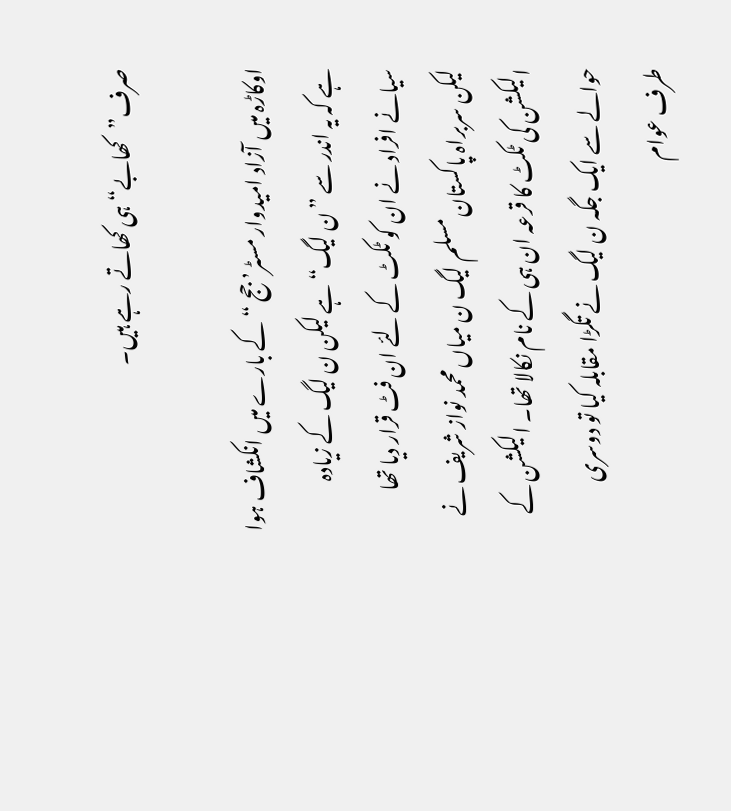صرف”کھابے“ ہی کھاتے رہے ہیں۔

اوکاڑہ میں آزاد امیدوار مسٹر’ جج “ کے بارے میں انکشاف ہوا ہے کہ یہ اندر سے ”ن لیگ“ ہے لیکن ن لیگ کے زیادہ سیانے افراد نے ان کو ٹکٹ کے لئے ان فٹ قرار دیا تھا لیکن سربراہ پاکستان مسلم لیگ ن میاں محمد نواز شریف نے الیکشن کی ٹکٹ کا قرعہ ان ہی کے نام نکالا تھا۔ الیکشن کے حوالے سے ایک جگہ ن لیگ نے تگڑا مقابلہ کیا تو دوسری طرف عوام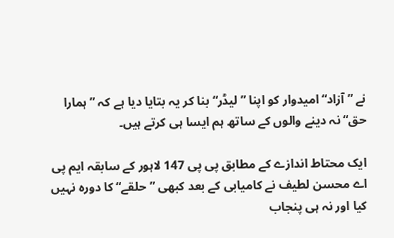نے ”آزاد“ امیدوار کو اپنا ”لیڈر“ بنا کر یہ بتایا دیا ہے کہ ” ہمارا حق“ نہ دینے والوں کے ساتھ ہم ایسا ہی کرتے ہیں۔

ایک محتاط اندازے کے مطابق پی پی 147 لاہور کے سابقہ ایم پی اے محسن لطیف نے کامیابی کے بعد کبھی ”حلقے“ کا دورہ نہیں کیا اور نہ ہی پنجاب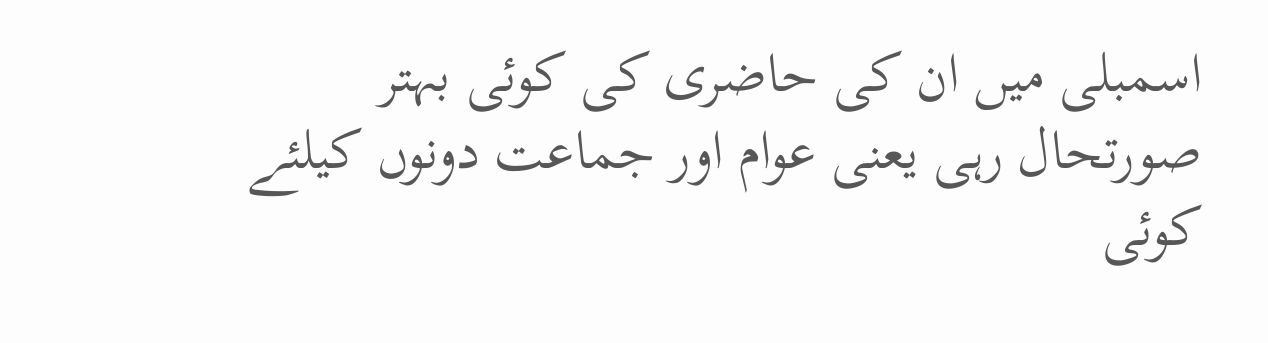اسمبلی میں ان کی حاضری کی کوئی بہتر صورتحال رہی یعنی عوام اور جماعت دونوں کیلئے کوئی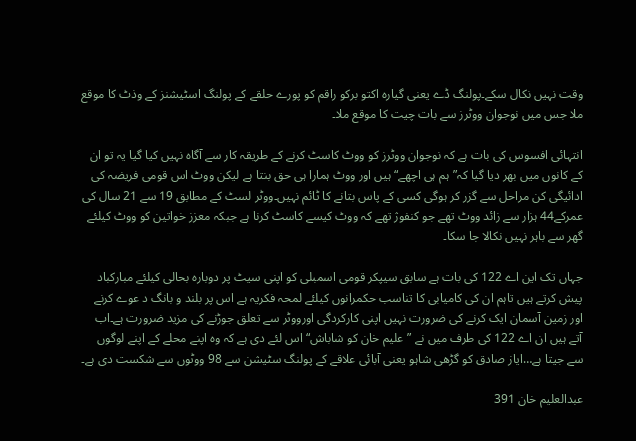وقت نہیں نکال سکے۔پولنگ ڈے یعنی گیارہ اکتو برکو راقم کو پورے حلقے کے پولنگ اسٹیشنز کے وذٹ کا موقع ملا جس میں نوجوان ووٹرز سے بات چیت کا موقع ملا۔

انتہائی افسوس کی بات ہے کہ نوجوان ووٹرز کو ووٹ کاسٹ کرنے کے طریقہ کار سے آگاہ نہیں کیا گیا یہ تو ان کے کانوں میں بھر دیا گیا کہ”ہم ہی اچھے“ ہیں اور ووٹ ہمارا ہی حق بنتا ہے لیکن ووٹ اس قومی فریضہ کی ادائیگی کن مراحل سے گزر کر ہوگی کسی کے پاس بتانے کا ٹائم نہیں۔ووٹر لسٹ کے مطابق 19 سے 21 سال کی عمرکے44 ہزار سے زائد ووٹ تھے جو کنفوژ تھے کہ ووٹ کیسے کاسٹ کرنا ہے جبکہ معزز خواتین کو ووٹ کیلئے گھر سے باہر نہیں نکالا جا سکا۔

جہاں تک این اے 122 کی بات ہے سابق سیپکر قومی اسمبلی کو اپنی سیٹ پر دوبارہ بحالی کیلئے مبارکباد پیش کرتے ہیں تاہم ان کی کامیابی کا تناسب حکمرانوں کیلئے لمحہ فکریہ ہے اس پر بلند و بانگ د عوے کرنے اور زمین آسمان ایک کرنے کی ضرورت نہیں اپنی کارکردگی اورووٹر سے تعلق جوڑنے کی مزید ضرورت ہے۔اب آتے ہیں ان اے 122 کی طرف میں نے ”علیم خان کو شاباش“ اس لئے دی ہے کہ وہ اپنے محلے کے اپنے لوگوں سے جیتا ہے…ایاز صادق کو گڑھی شاہو یعنی آبائی علاقے کے پولنگ سٹیشن سے 98 ووٹوں سے شکست دی ہے۔

عبدالعلیم خان 391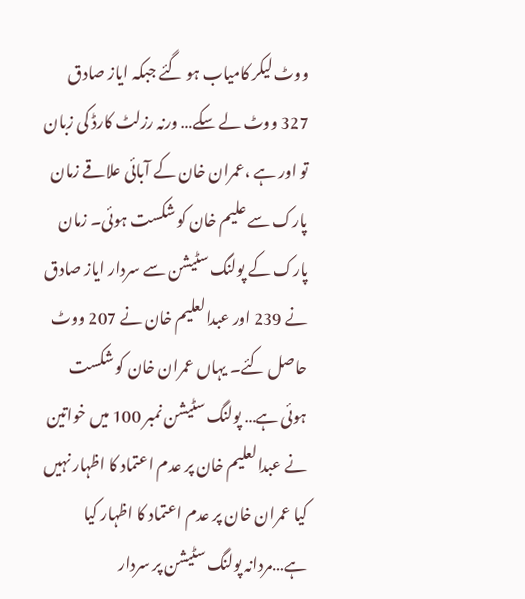ووٹ لیکر کامیاب ہو گئے جبکہ ایاز صادق 327 ووٹ لے سکے… ورنہ رزلٹ کارڈ کی زبان تو اور ہے ،عمران خان کے آبائی علاقے زمان پارک سے علیم خان کو شکست ہوئی۔ زمان پارک کے پولنگ سٹیشن سے سردار ایاز صادق نے 239 اور عبدالعلیم خان نے 207 ووٹ حاصل کئے۔ یہاں عمران خان کو شکست ہوئی ہے… پولنگ سٹیشن نمبر 100 میں خواتین نے عبدالعلیم خان پر عدم اعتماد کا اظہار نہیں کیا عمران خان پر عدم اعتماد کا اظہار کیا ہے…مردانہ پولنگ سٹیشن پر سردار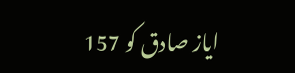ایاز صادق کو 157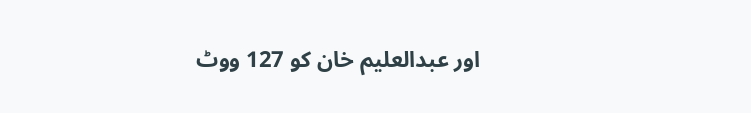اور عبدالعلیم خان کو 127 ووٹ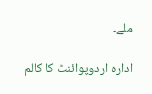ملے۔

ادارہ اردوپوائنٹ کا کالم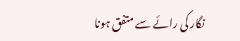نگار کی رائے سے متفق ہونا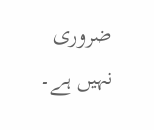ضروری نہیں ہے۔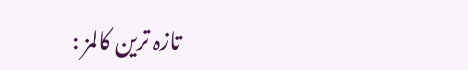تازہ ترین کالمز :